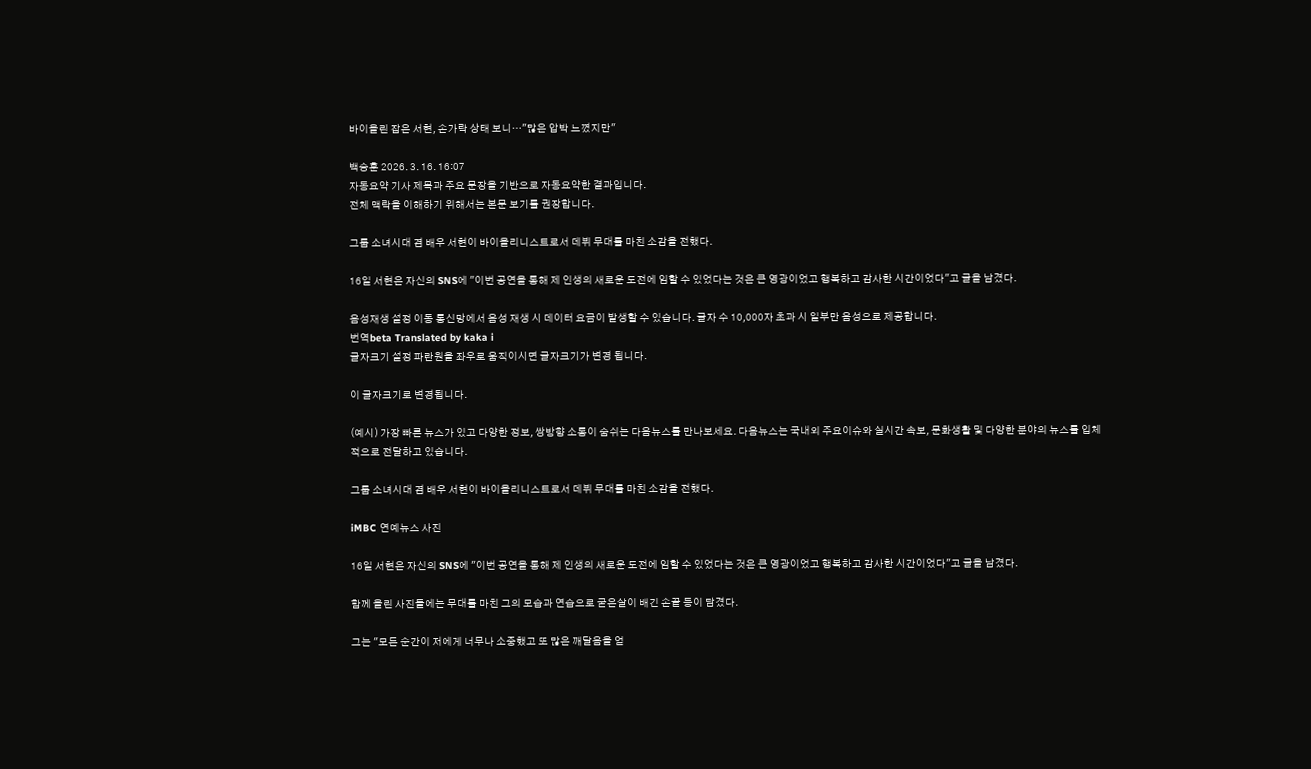바이올린 잡은 서현, 손가락 상태 보니…"많은 압박 느꼈지만"

백승훈 2026. 3. 16. 16:07
자동요약 기사 제목과 주요 문장을 기반으로 자동요약한 결과입니다.
전체 맥락을 이해하기 위해서는 본문 보기를 권장합니다.

그룹 소녀시대 겸 배우 서현이 바이올리니스트로서 데뷔 무대를 마친 소감을 전했다.

16일 서현은 자신의 SNS에 "이번 공연을 통해 제 인생의 새로운 도전에 임할 수 있었다는 것은 큰 영광이었고 행복하고 감사한 시간이었다"고 글을 남겼다.

음성재생 설정 이동 통신망에서 음성 재생 시 데이터 요금이 발생할 수 있습니다. 글자 수 10,000자 초과 시 일부만 음성으로 제공합니다.
번역beta Translated by kaka i
글자크기 설정 파란원을 좌우로 움직이시면 글자크기가 변경 됩니다.

이 글자크기로 변경됩니다.

(예시) 가장 빠른 뉴스가 있고 다양한 정보, 쌍방향 소통이 숨쉬는 다음뉴스를 만나보세요. 다음뉴스는 국내외 주요이슈와 실시간 속보, 문화생활 및 다양한 분야의 뉴스를 입체적으로 전달하고 있습니다.

그룹 소녀시대 겸 배우 서현이 바이올리니스트로서 데뷔 무대를 마친 소감을 전했다.

iMBC 연예뉴스 사진

16일 서현은 자신의 SNS에 "이번 공연을 통해 제 인생의 새로운 도전에 임할 수 있었다는 것은 큰 영광이었고 행복하고 감사한 시간이었다"고 글을 남겼다.

함께 올린 사진들에는 무대를 마친 그의 모습과 연습으로 굳은살이 배긴 손끝 등이 담겼다.

그는 "모든 순간이 저에게 너무나 소중했고 또 많은 깨달음을 얻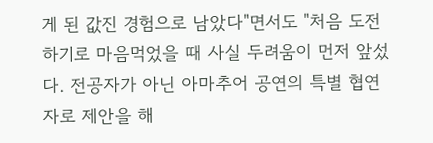게 된 값진 경험으로 남았다"면서도 "처음 도전하기로 마음먹었을 때 사실 두려움이 먼저 앞섰다. 전공자가 아닌 아마추어 공연의 특별 협연자로 제안을 해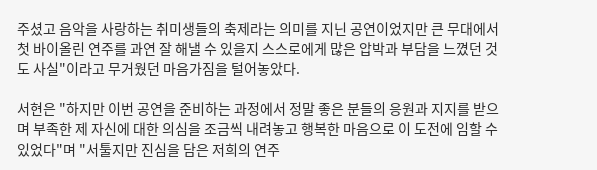주셨고 음악을 사랑하는 취미생들의 축제라는 의미를 지닌 공연이었지만 큰 무대에서 첫 바이올린 연주를 과연 잘 해낼 수 있을지 스스로에게 많은 압박과 부담을 느꼈던 것도 사실"이라고 무거웠던 마음가짐을 털어놓았다.

서현은 "하지만 이번 공연을 준비하는 과정에서 정말 좋은 분들의 응원과 지지를 받으며 부족한 제 자신에 대한 의심을 조금씩 내려놓고 행복한 마음으로 이 도전에 임할 수 있었다"며 "서툴지만 진심을 담은 저희의 연주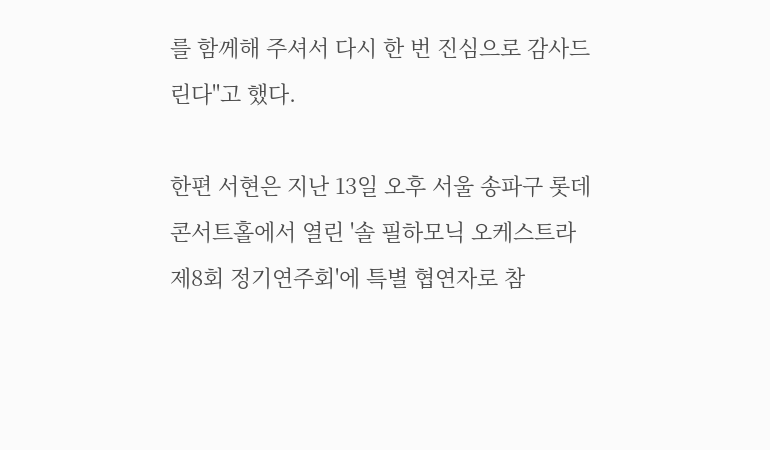를 함께해 주셔서 다시 한 번 진심으로 감사드린다"고 했다.

한편 서현은 지난 13일 오후 서울 송파구 롯데콘서트홀에서 열린 '솔 필하모닉 오케스트라 제8회 정기연주회'에 특별 협연자로 참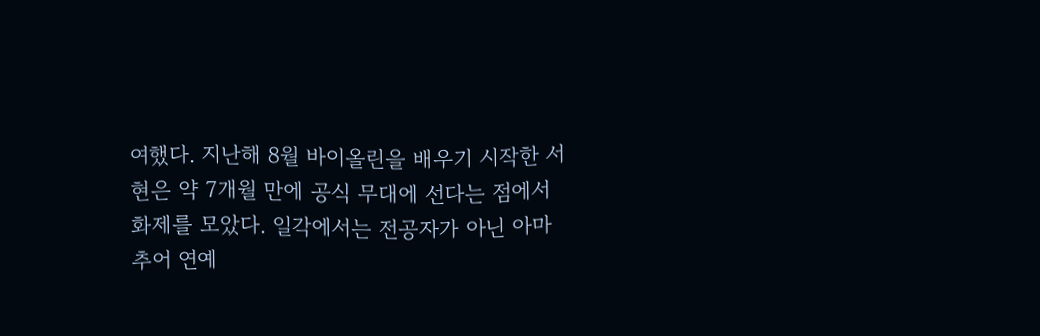여했다. 지난해 8월 바이올린을 배우기 시작한 서현은 약 7개월 만에 공식 무대에 선다는 점에서 화제를 모았다. 일각에서는 전공자가 아닌 아마추어 연예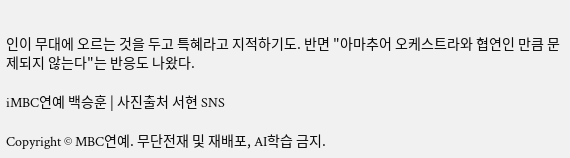인이 무대에 오르는 것을 두고 특혜라고 지적하기도. 반면 "아마추어 오케스트라와 협연인 만큼 문제되지 않는다"는 반응도 나왔다.

iMBC연예 백승훈 | 사진출처 서현 SNS

Copyright © MBC연예. 무단전재 및 재배포, AI학습 금지.